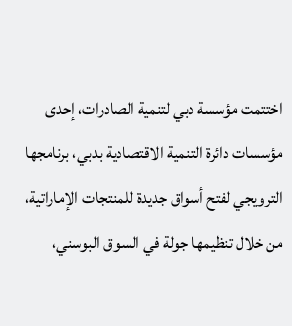اختتمت مؤسسة دبي لتنمية الصادرات، إحدى مؤسسات دائرة التنمية الاقتصادية بدبي، برنامجها الترويجي لفتح أسواق جديدة للمنتجات الإماراتية، من خلال تنظيمها جولة في السوق البوسني،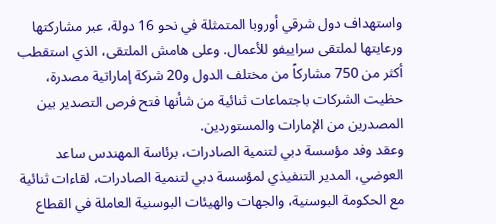واستهداف دول شرقي أوروبا المتمثلة في نحو 16 دولة، عبر مشاركتها ورعايتها لملتقى سراييفو للأعمال. وعلى هامش الملتقى، الذي استقطب أكثر من 750 مشاركاً من مختلف الدول و20 شركة إماراتية مصدرة، حظيت الشركات باجتماعات ثنائية من شأنها فتح فرص التصدير بين المصدرين من الإمارات والمستوردين.
وعقد وفد مؤسسة دبي لتنمية الصادرات، برئاسة المهندس ساعد العوضي، المدير التنفيذي لمؤسسة دبي لتنمية الصادرات، لقاءات ثنائية مع الحكومة البوسنية، والجهات والهيئات البوسنية العاملة في القطاع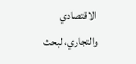الاقتصادي والتجاري، لبحث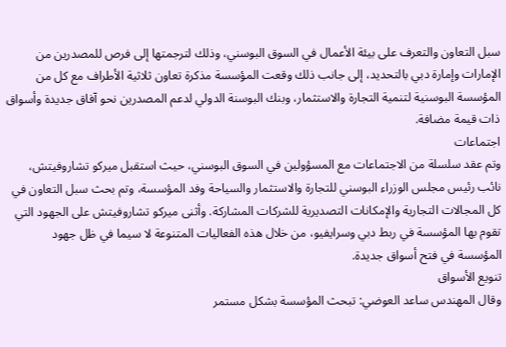سبل التعاون والتعرف على بيئة الأعمال في السوق البوسني، وذلك لترجمتها إلى فرص للمصدرين من الإمارات وإمارة دبي بالتحديد، إلى جانب ذلك وقعت المؤسسة مذكرة تعاون ثلاثية الأطراف مع كل من المؤسسة البوسنية لتنمية التجارة والاستثمار، وبنك البوسنة الدولي لدعم المصدرين نحو آفاق جديدة وأسواق ذات قيمة مضافة.
اجتماعات
وتم عقد سلسلة من الاجتماعات مع المسؤولين في السوق البوسني، حيث استقبل ميركو تشاروفيتش، نائب رئيس مجلس الوزراء البوسني للتجارة والاستثمار والسياحة وفد المؤسسة، وتم بحث سبل التعاون في كل المجالات التجارية والإمكانات التصديرية للشركات المشاركة. وأثنى ميركو تشاروفيتش على الجهود التي تقوم بها المؤسسة في ربط دبي وسرايفيو، من خلال هذه الفعاليات المتنوعة لا سيما في ظل جهود المؤسسة في فتح أسواق جديدة.
تنويع الأسواق
وقال المهندس ساعد العوضي: تبحث المؤسسة بشكل مستمر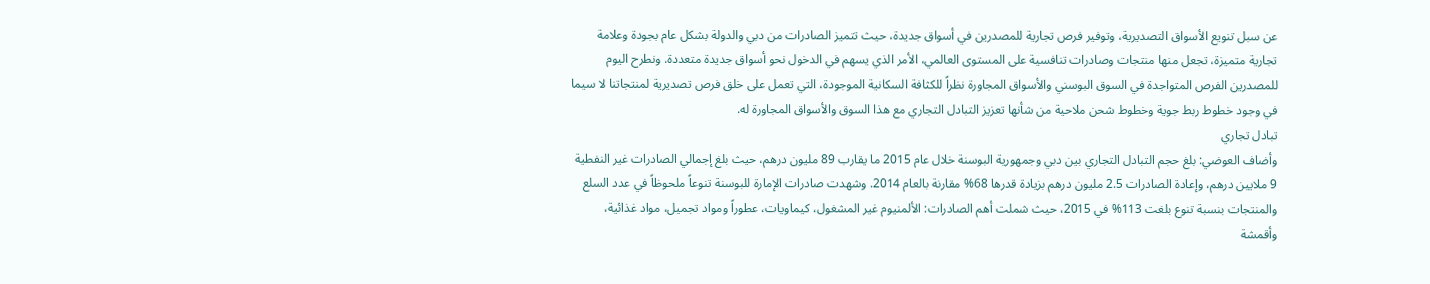عن سبل تنويع الأسواق التصديرية، وتوفير فرص تجارية للمصدرين في أسواق جديدة، حيث تتميز الصادرات من دبي والدولة بشكل عام بجودة وعلامة تجارية متميزة، تجعل منها منتجات وصادرات تنافسية على المستوى العالمي، الأمر الذي يسهم في الدخول نحو أسواق جديدة متعددة. ونطرح اليوم للمصدرين الفرص المتواجدة في السوق البوسني والأسواق المجاورة نظراً للكثافة السكانية الموجودة، التي تعمل على خلق فرص تصديرية لمنتجاتنا لا سيما في وجود خطوط ربط جوية وخطوط شحن ملاحية من شأنها تعزيز التبادل التجاري مع هذا السوق والأسواق المجاورة له.
تبادل تجاري
وأضاف العوضي: بلغ حجم التبادل التجاري بين دبي وجمهورية البوسنة خلال عام 2015 ما يقارب 89 مليون درهم، حيث بلغ إجمالي الصادرات غير النفطية 9 ملايين درهم، وإعادة الصادرات 2.5 مليون درهم بزيادة قدرها 68% مقارنة بالعام 2014. وشهدت صادرات الإمارة للبوسنة تنوعاً ملحوظاً في عدد السلع والمنتجات بنسبة تنوع بلغت 113% في 2015، حيث شملت أهم الصادرات: الألمنيوم غير المشغول، كيماويات، عطوراً ومواد تجميل، مواد غذائية، وأقمشة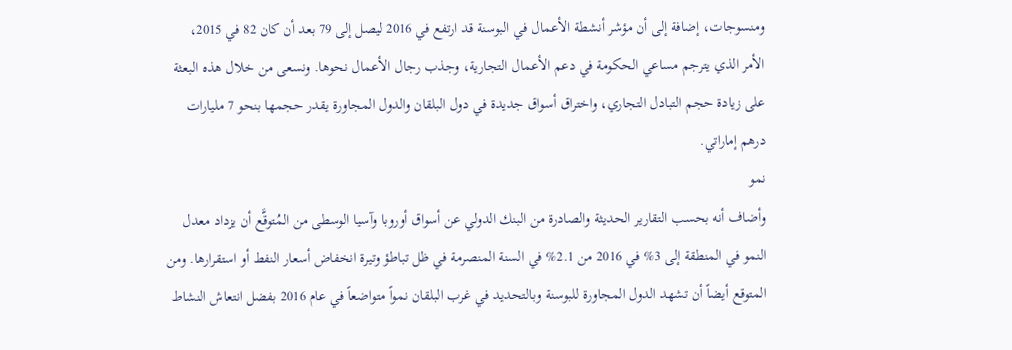ومنسوجات، إضافة إلى أن مؤشر أنشطة الأعمال في البوسنة قد ارتفع في 2016 ليصل إلى 79 بعد أن كان 82 في 2015، الأمر الذي يترجم مساعي الحكومة في دعم الأعمال التجارية، وجذب رجال الأعمال نحوها. ونسعى من خلال هذه البعثة على زيادة حجم التبادل التجاري، واختراق أسواق جديدة في دول البلقان والدول المجاورة يقدر حجمها بنحو 7 مليارات درهم إماراتي.
نمو
وأضاف أنه بحسب التقارير الحديثة والصادرة من البنك الدولي عن أسواق أوروبا وآسيا الوسطى من المُتوقَّع أن يزداد معدل النمو في المنطقة إلى 3% في 2016 من 2.1% في السنة المنصرمة في ظل تباطؤ وتيرة انخفاض أسعار النفط أو استقرارها. ومن المتوقع أيضاً أن تشهد الدول المجاورة للبوسنة وبالتحديد في غرب البلقان نمواً متواضعاً في عام 2016 بفضل انتعاش النشاط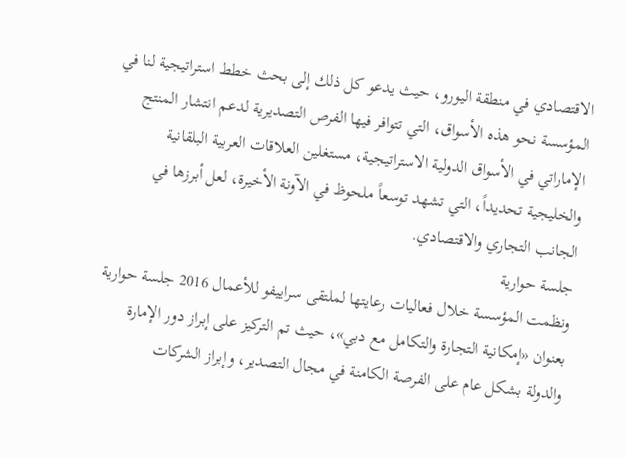الاقتصادي في منطقة اليورو، حيث يدعو كل ذلك إلى بحث خطط استراتيجية لنا في المؤسسة نحو هذه الأسواق، التي تتوافر فيها الفرص التصديرية لدعم انتشار المنتج الإماراتي في الأسواق الدولية الاستراتيجية، مستغلين العلاقات العربية البلقانية والخليجية تحديداً، التي تشهد توسعاً ملحوظ في الآونة الأخيرة، لعل أبرزها في الجانب التجاري والاقتصادي.
جلسة حوارية
ونظمت المؤسسة خلال فعاليات رعايتها لملتقى سراييفو للأعمال 2016 جلسة حوارية بعنوان «إمكانية التجارة والتكامل مع دبي»، حيث تم التركيز على إبراز دور الإمارة والدولة بشكل عام على الفرصة الكامنة في مجال التصدير، وإبراز الشركات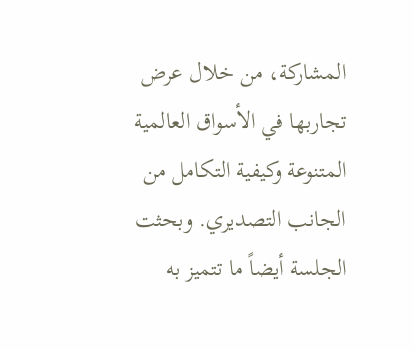المشاركة، من خلال عرض تجاربها في الأسواق العالمية المتنوعة وكيفية التكامل من الجانب التصديري. وبحثت الجلسة أيضاً ما تتميز به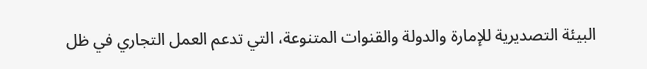البيئة التصديرية للإمارة والدولة والقنوات المتنوعة، التي تدعم العمل التجاري في ظل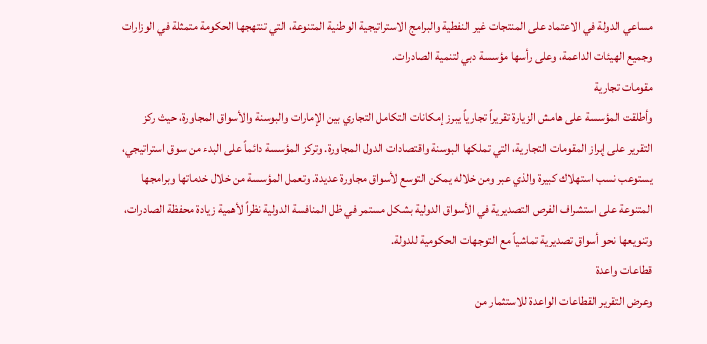مساعي الدولة في الاعتماد على المنتجات غير النفطية والبرامج الاستراتيجية الوطنية المتنوعة، التي تنتهجها الحكومة متمثلة في الوزارات وجميع الهيئات الداعمة، وعلى رأسها مؤسسة دبي لتنمية الصادرات.
مقومات تجارية
وأطلقت المؤسسة على هامش الزيارة تقريراً تجارياً يبرز إمكانات التكامل التجاري بين الإمارات والبوسنة والأسواق المجاورة، حيث ركز التقرير على إبراز المقومات التجارية، التي تملكها البوسنة واقتصادات الدول المجاورة. وتركز المؤسسة دائماً على البدء من سوق استراتيجي، يستوعب نسب استهلاك كبيرة والذي عبر ومن خلاله يمكن التوسع لأسواق مجاورة عديدة. وتعمل المؤسسة من خلال خدماتها وبرامجها المتنوعة على استشراف الفرص التصديرية في الأسواق الدولية بشكل مستمر في ظل المنافسة الدولية نظراً لأهمية زيادة محفظة الصادرات، وتنويعها نحو أسواق تصديرية تماشياً مع التوجهات الحكومية للدولة.
قطاعات واعدة
وعرض التقرير القطاعات الواعدة للاستثمار من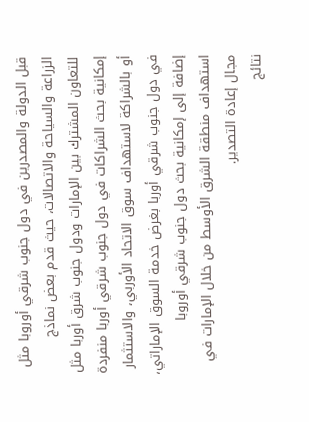قبل الدولة والمصدرين في دول جنوب شرقي أوروبا مثل الزراعة والسياحة والاتصالات، حيث قدم بعض نماذج للتعاون المشترك بين الإمارات ودول جنوب شرق أوربا مثل إمكانية بحث الشراكات في دول جنوب شرقي أوربا منفردة أو بالشراكة لاستهداف سوق الاتحاد الأوربي، والاستثمار في دول جنوب شرقي أوربا بغرض خدمة السوق الإماراتي، إضافة إلى إمكانية بحث دول جنوب شرقي أوروبا استهداف منطقة الشرق الأوسط من خلال الإمارات في مجال إعادة التصدير.
نتائج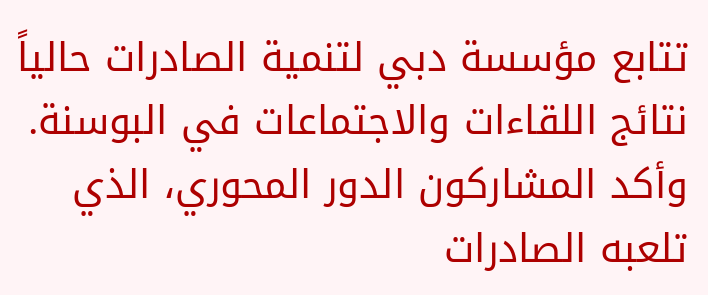تتابع مؤسسة دبي لتنمية الصادرات حالياً نتائج اللقاءات والاجتماعات في البوسنة. وأكد المشاركون الدور المحوري، الذي تلعبه الصادرات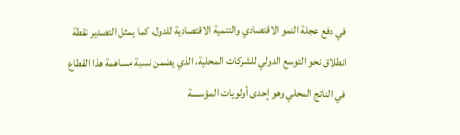في دفع عجلة النمو الاقتصادي والتنمية الاقتصادية للدول، كما يمثل التصدير نقطة انطلاق نحو التوسع الدولي للشركات المحلية، الذي يضمن نسبة مساهمة هذا القطاع في الناتج المحلي وهو إحدى أولويات المؤسسة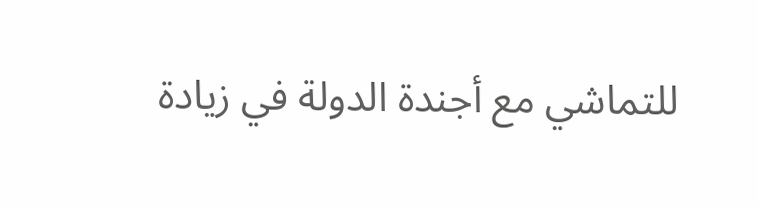للتماشي مع أجندة الدولة في زيادة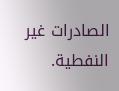الصادرات غير النفطية.